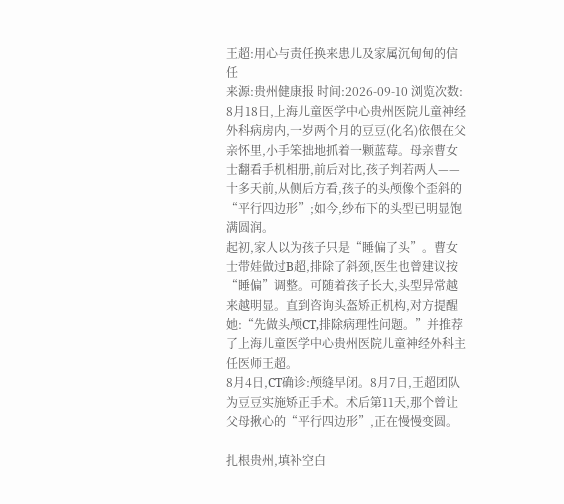王超:用心与责任换来患儿及家属沉甸甸的信任
来源:贵州健康报 时间:2026-09-10 浏览次数:
8月18日,上海儿童医学中心贵州医院儿童神经外科病房内,一岁两个月的豆豆(化名)依偎在父亲怀里,小手笨拙地抓着一颗蓝莓。母亲曹女士翻看手机相册,前后对比,孩子判若两人——十多天前,从侧后方看,孩子的头颅像个歪斜的“平行四边形”;如今,纱布下的头型已明显饱满圆润。
起初,家人以为孩子只是“睡偏了头”。曹女士带娃做过B超,排除了斜颈,医生也曾建议按“睡偏”调整。可随着孩子长大,头型异常越来越明显。直到咨询头盔矫正机构,对方提醒她:“先做头颅CT,排除病理性问题。”并推荐了上海儿童医学中心贵州医院儿童神经外科主任医师王超。
8月4日,CT确诊:颅缝早闭。8月7日,王超团队为豆豆实施矫正手术。术后第11天,那个曾让父母揪心的“平行四边形”,正在慢慢变圆。

扎根贵州,填补空白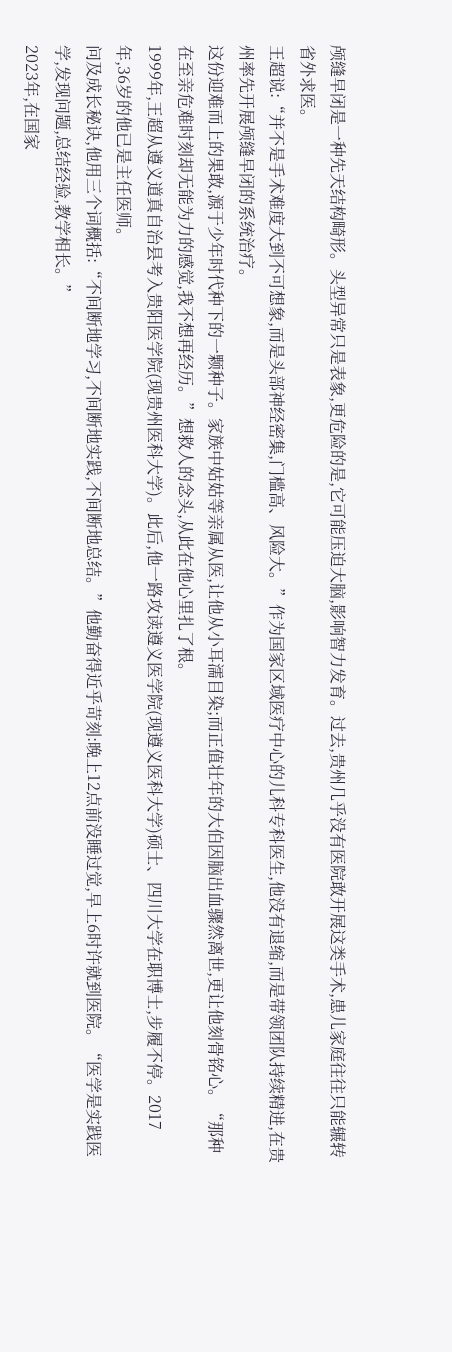颅缝早闭是一种先天结构畸形。头型异常只是表象,更危险的是,它可能压迫大脑,影响智力发育。过去,贵州几乎没有医院敢开展这类手术,患儿家庭往往只能辗转省外求医。
王超说:“并不是手术难度大到不可想象,而是头部神经密集,门槛高、风险大。”作为国家区域医疗中心的儿科专科医生,他没有退缩,而是带领团队持续精进,在贵州率先开展颅缝早闭的系统治疗。
这份迎难而上的果敢,源于少年时代种下的一颗种子。家族中姑姑等亲属从医,让他从小耳濡目染;而正值壮年的大伯因脑出血骤然离世,更让他刻骨铭心。“那种在至亲危难时刻却无能为力的感觉,我不想再经历。”想救人的念头,从此在他心里扎了根。
1999年,王超从遵义道真自治县考入贵阳医学院(现贵州医科大学)。此后,他一路攻读遵义医学院(现遵义医科大学)硕士、四川大学在职博士,步履不停。2017年,36岁的他已是主任医师。
问及成长秘诀,他用三个词概括:“不间断地学习,不间断地实践,不间断地总结。”他勤奋得近乎苛刻:晚上12点前没睡过觉,早上6时许就到医院。“医学是实践医学,发现问题,总结经验,教学相长。”
2023年,在国家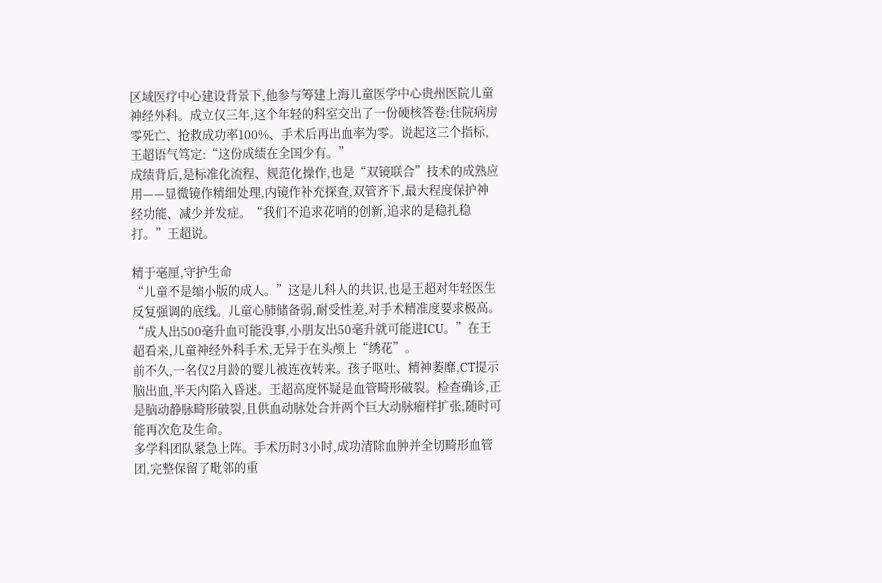区域医疗中心建设背景下,他参与筹建上海儿童医学中心贵州医院儿童神经外科。成立仅三年,这个年轻的科室交出了一份硬核答卷:住院病房零死亡、抢救成功率100%、手术后再出血率为零。说起这三个指标,王超语气笃定:“这份成绩在全国少有。”
成绩背后,是标准化流程、规范化操作,也是“双镜联合”技术的成熟应用——显微镜作精细处理,内镜作补充探查,双管齐下,最大程度保护神经功能、减少并发症。“我们不追求花哨的创新,追求的是稳扎稳打。”王超说。

精于毫厘,守护生命
“儿童不是缩小版的成人。”这是儿科人的共识,也是王超对年轻医生反复强调的底线。儿童心肺储备弱,耐受性差,对手术精准度要求极高。“成人出500毫升血可能没事,小朋友出50毫升就可能进ICU。”在王超看来,儿童神经外科手术,无异于在头颅上“绣花”。
前不久,一名仅2月龄的婴儿被连夜转来。孩子呕吐、精神萎靡,CT提示脑出血,半天内陷入昏迷。王超高度怀疑是血管畸形破裂。检查确诊,正是脑动静脉畸形破裂,且供血动脉处合并两个巨大动脉瘤样扩张,随时可能再次危及生命。
多学科团队紧急上阵。手术历时3小时,成功清除血肿并全切畸形血管团,完整保留了毗邻的重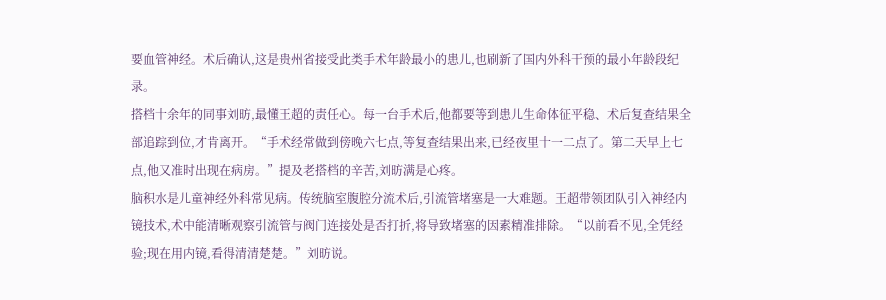要血管神经。术后确认,这是贵州省接受此类手术年龄最小的患儿,也刷新了国内外科干预的最小年龄段纪录。
搭档十余年的同事刘昉,最懂王超的责任心。每一台手术后,他都要等到患儿生命体征平稳、术后复查结果全部追踪到位,才肯离开。“手术经常做到傍晚六七点,等复查结果出来,已经夜里十一二点了。第二天早上七点,他又准时出现在病房。”提及老搭档的辛苦,刘昉满是心疼。
脑积水是儿童神经外科常见病。传统脑室腹腔分流术后,引流管堵塞是一大难题。王超带领团队引入神经内镜技术,术中能清晰观察引流管与阀门连接处是否打折,将导致堵塞的因素精准排除。“以前看不见,全凭经验;现在用内镜,看得清清楚楚。”刘昉说。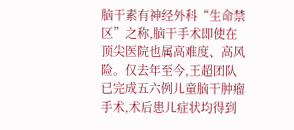脑干素有神经外科“生命禁区”之称,脑干手术即使在顶尖医院也属高难度、高风险。仅去年至今,王超团队已完成五六例儿童脑干肿瘤手术,术后患儿症状均得到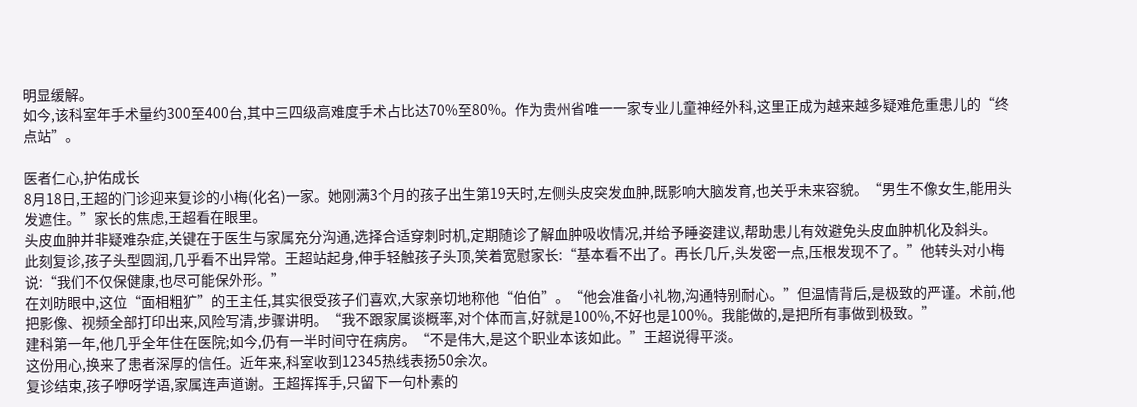明显缓解。
如今,该科室年手术量约300至400台,其中三四级高难度手术占比达70%至80%。作为贵州省唯一一家专业儿童神经外科,这里正成为越来越多疑难危重患儿的“终点站”。

医者仁心,护佑成长
8月18日,王超的门诊迎来复诊的小梅(化名)一家。她刚满3个月的孩子出生第19天时,左侧头皮突发血肿,既影响大脑发育,也关乎未来容貌。“男生不像女生,能用头发遮住。”家长的焦虑,王超看在眼里。
头皮血肿并非疑难杂症,关键在于医生与家属充分沟通,选择合适穿刺时机,定期随诊了解血肿吸收情况,并给予睡姿建议,帮助患儿有效避免头皮血肿机化及斜头。
此刻复诊,孩子头型圆润,几乎看不出异常。王超站起身,伸手轻触孩子头顶,笑着宽慰家长:“基本看不出了。再长几斤,头发密一点,压根发现不了。”他转头对小梅说:“我们不仅保健康,也尽可能保外形。”
在刘昉眼中,这位“面相粗犷”的王主任,其实很受孩子们喜欢,大家亲切地称他“伯伯”。“他会准备小礼物,沟通特别耐心。”但温情背后,是极致的严谨。术前,他把影像、视频全部打印出来,风险写清,步骤讲明。“我不跟家属谈概率,对个体而言,好就是100%,不好也是100%。我能做的,是把所有事做到极致。”
建科第一年,他几乎全年住在医院;如今,仍有一半时间守在病房。“不是伟大,是这个职业本该如此。”王超说得平淡。
这份用心,换来了患者深厚的信任。近年来,科室收到12345热线表扬50余次。
复诊结束,孩子咿呀学语,家属连声道谢。王超挥挥手,只留下一句朴素的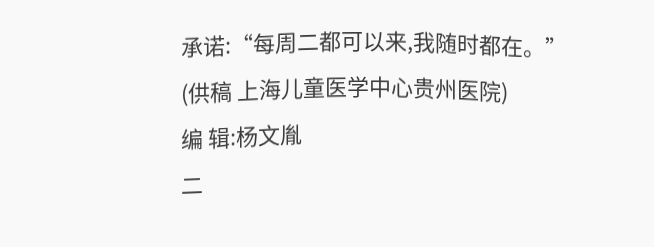承诺:“每周二都可以来,我随时都在。”
(供稿 上海儿童医学中心贵州医院)
编 辑:杨文胤
二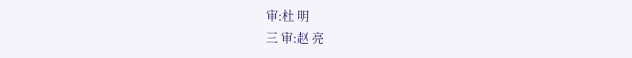审:杜 明
三 审:赵 亮